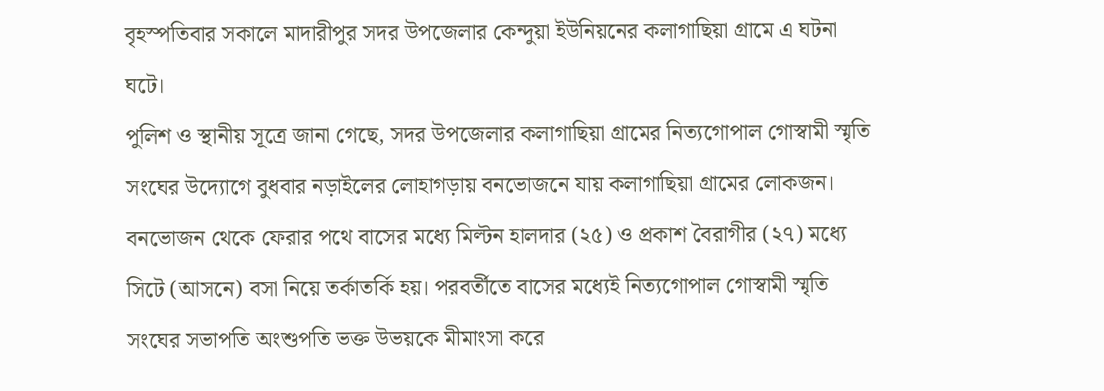বৃহস্পতিবার সকালে মাদারীপুর সদর উপজেলার কেন্দুয়া ইউনিয়নের কলাগাছিয়া গ্রামে এ ঘটনা ঘটে।
পুলিশ ও স্থানীয় সূত্রে জানা গেছে, সদর উপজেলার কলাগাছিয়া গ্রামের নিত্যগোপাল গোস্বামী স্মৃতি সংঘের উদ্যোগে বুধবার নড়াইলের লোহাগড়ায় বনভোজনে যায় কলাগাছিয়া গ্রামের লোকজন। বনভোজন থেকে ফেরার পথে বাসের মধ্যে মিল্টন হালদার (২৫) ও প্রকাশ বৈরাগীর (২৭) মধ্যে সিটে (আসনে) বসা নিয়ে তর্কাতর্কি হয়। পরবর্তীতে বাসের মধ্যেই নিত্যগোপাল গোস্বামী স্মৃতি সংঘের সভাপতি অংশুপতি ভক্ত উভয়কে মীমাংসা করে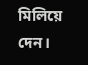মিলিয়ে দেন।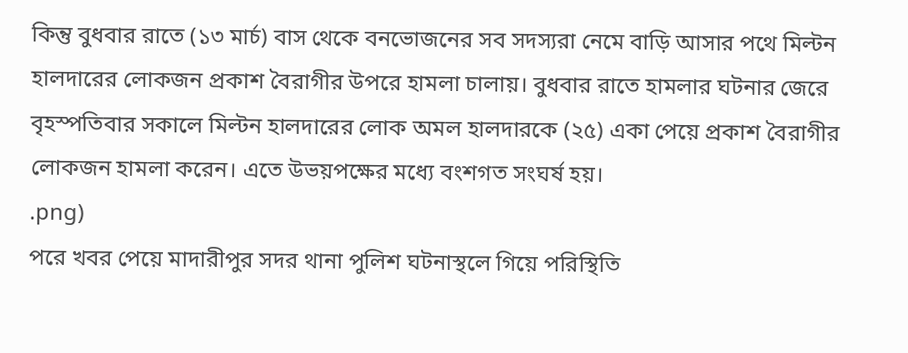কিন্তু বুধবার রাতে (১৩ মার্চ) বাস থেকে বনভোজনের সব সদস্যরা নেমে বাড়ি আসার পথে মিল্টন হালদারের লোকজন প্রকাশ বৈরাগীর উপরে হামলা চালায়। বুধবার রাতে হামলার ঘটনার জেরে বৃহস্পতিবার সকালে মিল্টন হালদারের লোক অমল হালদারকে (২৫) একা পেয়ে প্রকাশ বৈরাগীর লোকজন হামলা করেন। এতে উভয়পক্ষের মধ্যে বংশগত সংঘর্ষ হয়।
.png)
পরে খবর পেয়ে মাদারীপুর সদর থানা পুলিশ ঘটনাস্থলে গিয়ে পরিস্থিতি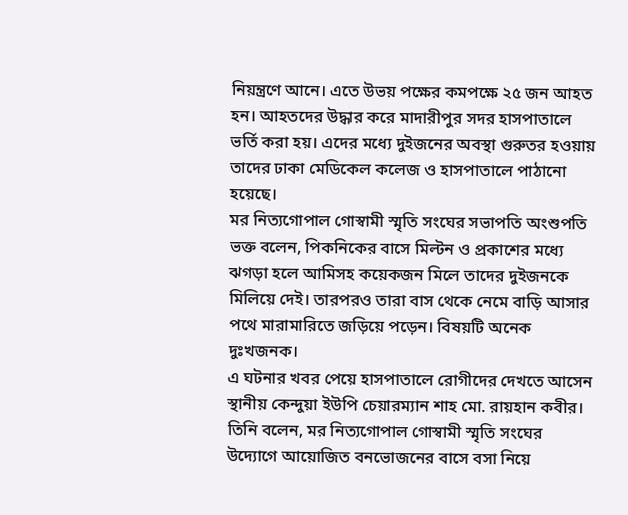নিয়ন্ত্রণে আনে। এতে উভয় পক্ষের কমপক্ষে ২৫ জন আহত হন। আহতদের উদ্ধার করে মাদারীপুর সদর হাসপাতালে ভর্তি করা হয়। এদের মধ্যে দুইজনের অবস্থা গুরুতর হওয়ায় তাদের ঢাকা মেডিকেল কলেজ ও হাসপাতালে পাঠানো হয়েছে।
মর নিত্যগোপাল গোস্বামী স্মৃতি সংঘের সভাপতি অংশুপতি ভক্ত বলেন, পিকনিকের বাসে মিল্টন ও প্রকাশের মধ্যে ঝগড়া হলে আমিসহ কয়েকজন মিলে তাদের দুইজনকে মিলিয়ে দেই। তারপরও তারা বাস থেকে নেমে বাড়ি আসার পথে মারামারিতে জড়িয়ে পড়েন। বিষয়টি অনেক দুঃখজনক।
এ ঘটনার খবর পেয়ে হাসপাতালে রোগীদের দেখতে আসেন স্থানীয় কেন্দুয়া ইউপি চেয়ারম্যান শাহ মো. রায়হান কবীর। তিনি বলেন, মর নিত্যগোপাল গোস্বামী স্মৃতি সংঘের উদ্যোগে আয়োজিত বনভোজনের বাসে বসা নিয়ে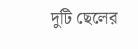দুটি ছেলের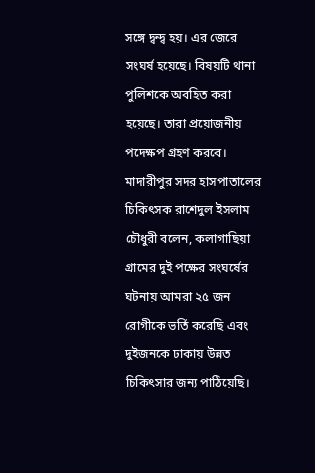সঙ্গে দ্বন্দ্ব হয়। এর জেরে সংঘর্ষ হয়েছে। বিষয়টি থানা পুলিশকে অবহিত করা হয়েছে। তারা প্রয়োজনীয় পদেক্ষপ গ্রহণ করবে।
মাদারীপুর সদর হাসপাতালের চিকিৎসক রাশেদুল ইসলাম চৌধুরী বলেন, কলাগাছিয়া গ্রামের দুই পক্ষের সংঘর্ষের ঘটনায় আমরা ২৫ জন রোগীকে ভর্তি করেছি এবং দুইজনকে ঢাকায় উন্নত চিকিৎসার জন্য পাঠিয়েছি।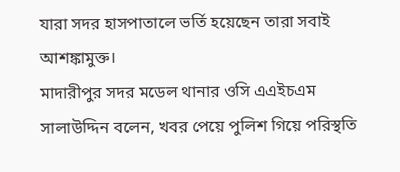যারা সদর হাসপাতালে ভর্তি হয়েছেন তারা সবাই আশঙ্কামুক্ত।
মাদারীপুর সদর মডেল থানার ওসি এএইচএম সালাউদ্দিন বলেন, খবর পেয়ে পুলিশ গিয়ে পরিস্থতি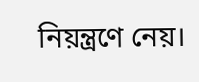নিয়ন্ত্রণে নেয়।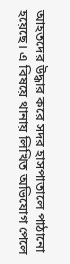আহতদের উদ্ধার করে সদর হাসপাতালে পাঠানো হয়েছে। এ বিষয়ে থানায় লিখিত অভিযোগ পেলে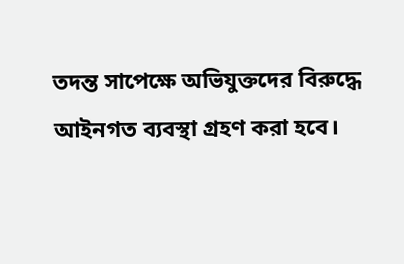তদন্ত সাপেক্ষে অভিযুক্তদের বিরুদ্ধে আইনগত ব্যবস্থা গ্রহণ করা হবে।